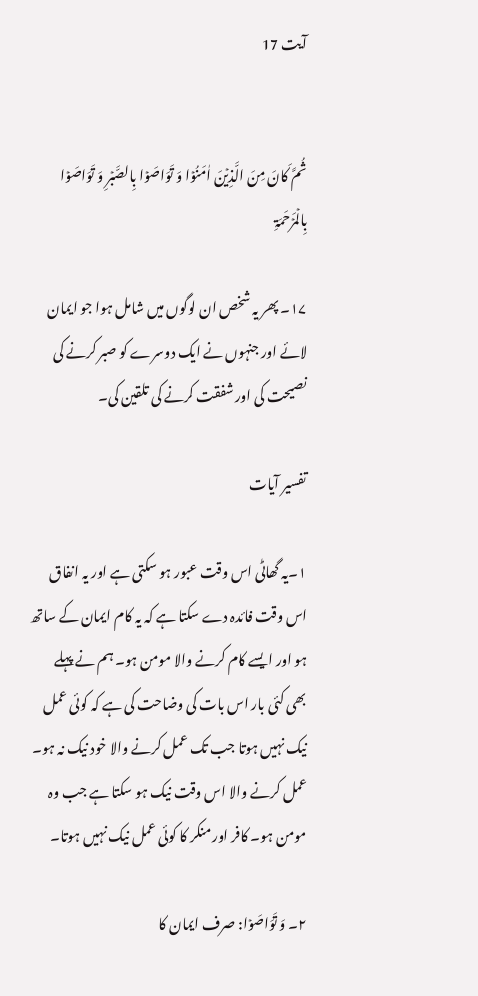آیت 17


ثُمَّ کَانَ مِنَ الَّذِیۡنَ اٰمَنُوۡا وَ تَوَاصَوۡا بِالصَّبۡرِ وَ تَوَاصَوۡا بِالۡمَرۡحَمَۃِ

۱۷۔ پھر یہ شخص ان لوگوں میں شامل ہوا جو ایمان لائے اور جنہوں نے ایک دوسرے کو صبر کرنے کی نصیحت کی اور شفقت کرنے کی تلقین کی۔

تفسیر آیات

۱۔یہ گھاٹی اس وقت عبور ہو سکتی ہے اور یہ انفاق اس وقت فائدہ دے سکتا ہے کہ یہ کام ایمان کے ساتھ ہو اور ایسے کام کرنے والا مومن ہو۔ ہم نے پہلے بھی کئی بار اس بات کی وضاحت کی ہے کہ کوئی عمل نیک نہیں ہوتا جب تک عمل کرنے والا خود نیک نہ ہو۔ عمل کرنے والا اس وقت نیک ہو سکتا ہے جب وہ مومن ہو۔ کافر اور منکر کا کوئی عمل نیک نہیں ہوتا۔

۲۔ وَ تَوَاصَوۡا: صرف ایمان کا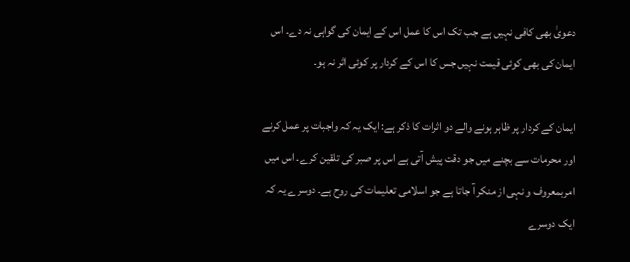دعویٰ بھی کافی نہیں ہے جب تک اس کا عمل اس کے ایمان کی گواہی نہ دے۔ اس ایمان کی بھی کوئی قیمت نہیں جس کا اس کے کردار پر کوئی اثر نہ ہو۔

ایمان کے کردار پر ظاہر ہونے والے دو اثرات کا ذکر ہے: ایک یہ کہ واجبات پر عمل کرنے اور محرمات سے بچنے میں جو دقت پیش آتی ہے اس پر صبر کی تلقین کرے۔ اس میں امربمعروف و نہی از منکر آ جاتا ہے جو اسلامی تعلیمات کی روح ہے۔ دوسرے یہ کہ ایک دوسرے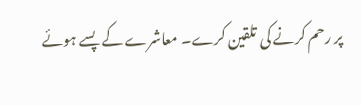پر رحم کرنے کی تلقین کرے۔ معاشرے کے پسے ہوئے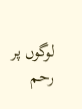لوگوں پر رحم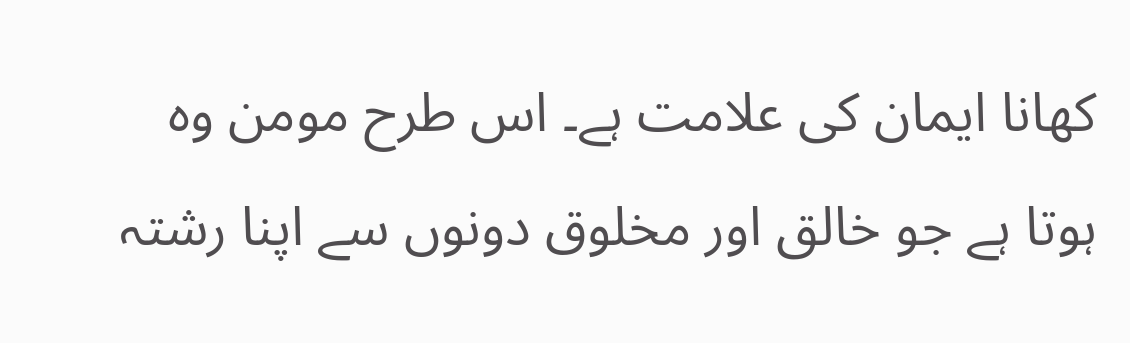کھانا ایمان کی علامت ہے۔ اس طرح مومن وہ ہوتا ہے جو خالق اور مخلوق دونوں سے اپنا رشتہ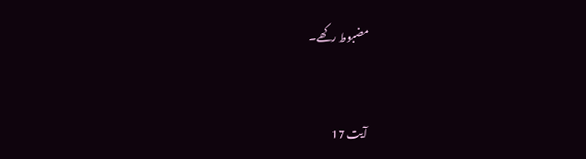مضبوط رکھے۔


آیت 17